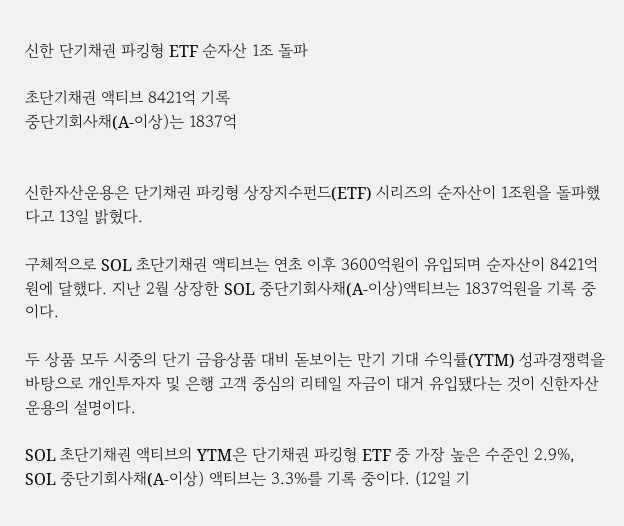신한 단기채권 파킹형 ETF 순자산 1조 돌파

초단기채권 액티브 8421억 기록
중단기회사채(A-이상)는 1837억


신한자산운용은 단기채권 파킹형 상장지수펀드(ETF) 시리즈의 순자산이 1조원을 돌파했다고 13일 밝혔다.

구체적으로 SOL 초단기채권 액티브는 연초 이후 3600억원이 유입되며 순자산이 8421억 원에 달했다. 지난 2월 상장한 SOL 중단기회사채(A-이상)액티브는 1837억원을 기록 중이다.

두 상품 모두 시중의 단기 금융상품 대비 돋보이는 만기 기대 수익률(YTM) 성과경쟁력을 바탕으로 개인투자자 및 은행 고객 중심의 리테일 자금이 대거 유입됐다는 것이 신한자산운용의 설명이다.

SOL 초단기채권 액티브의 YTM은 단기채권 파킹형 ETF 중 가장 높은 수준인 2.9%, SOL 중단기회사채(A-이상) 액티브는 3.3%를 기록 중이다. (12일 기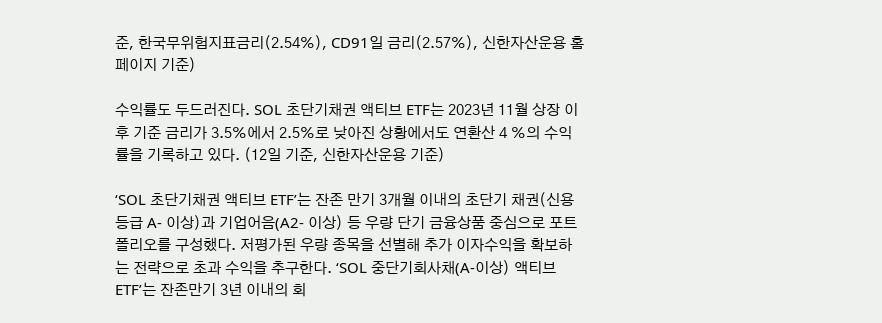준, 한국무위험지표금리(2.54%), CD91일 금리(2.57%), 신한자산운용 홈페이지 기준)

수익률도 두드러진다. SOL 초단기채권 액티브 ETF는 2023년 11월 상장 이후 기준 금리가 3.5%에서 2.5%로 낮아진 상황에서도 연환산 4 %의 수익률을 기록하고 있다. (12일 기준, 신한자산운용 기준)

‘SOL 초단기채권 액티브 ETF’는 잔존 만기 3개월 이내의 초단기 채권(신용등급 A- 이상)과 기업어음(A2- 이상) 등 우량 단기 금융상품 중심으로 포트폴리오를 구성했다. 저평가된 우량 종목을 선별해 추가 이자수익을 확보하는 전략으로 초과 수익을 추구한다. ‘SOL 중단기회사채(A-이상) 액티브 ETF’는 잔존만기 3년 이내의 회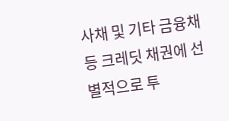사채 및 기타 금융채 등 크레딧 채권에 선별적으로 투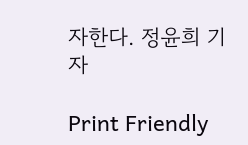자한다. 정윤희 기자

Print Friendly